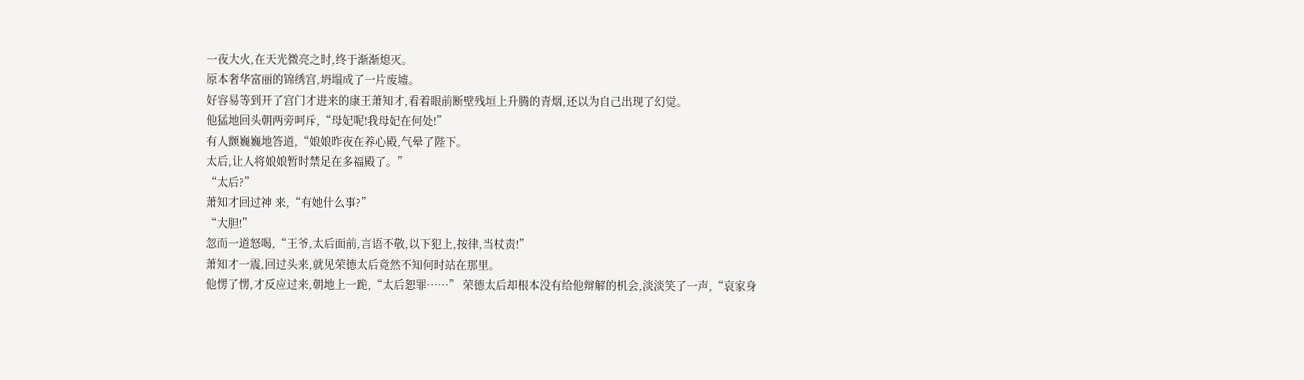一夜大火,在天光微亮之时,终于渐渐熄灭。
原本奢华富丽的锦绣宫,坍塌成了一片废墟。
好容易等到开了宫门才进来的康王萧知才,看着眼前断壁残垣上升腾的青烟,还以为自己出现了幻觉。
他猛地回头朝两旁呵斥,“母妃呢!我母妃在何处!”
有人颤巍巍地答道,“娘娘昨夜在养心殿,气晕了陛下。
太后,让人将娘娘暂时禁足在多福殿了。”
“太后?”
萧知才回过神 来,“有她什么事?”
“大胆!”
忽而一道怒喝,“王爷,太后面前,言语不敬,以下犯上,按律,当杖责!”
萧知才一震,回过头来,就见荣德太后竟然不知何时站在那里。
他愣了愣,才反应过来,朝地上一跪,“太后恕罪……” 荣德太后却根本没有给他辩解的机会,淡淡笑了一声,“哀家身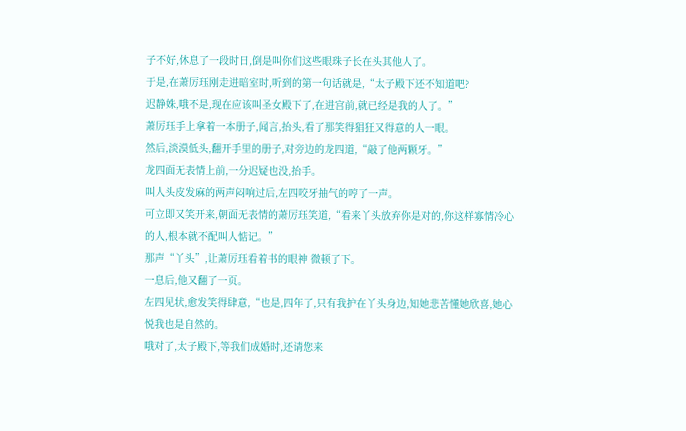子不好,休息了一段时日,倒是叫你们这些眼珠子长在头其他人了。
于是,在萧厉珏刚走进暗室时,听到的第一句话就是,“太子殿下还不知道吧?
迟静姝,哦不是,现在应该叫圣女殿下了,在进宫前,就已经是我的人了。”
萧厉珏手上拿着一本册子,闻言,抬头,看了那笑得猖狂又得意的人一眼。
然后,淡漠低头,翻开手里的册子,对旁边的龙四道,“敲了他两颗牙。”
龙四面无表情上前,一分迟疑也没,抬手。
叫人头皮发麻的两声闷响过后,左四咬牙抽气的哼了一声。
可立即又笑开来,朝面无表情的萧厉珏笑道,“看来丫头放弃你是对的,你这样寡情冷心的人,根本就不配叫人惦记。”
那声“丫头”,让萧厉珏看着书的眼神 微顿了下。
一息后,他又翻了一页。
左四见状,愈发笑得肆意,“也是,四年了,只有我护在丫头身边,知她悲苦懂她欣喜,她心悦我也是自然的。
哦对了,太子殿下,等我们成婚时,还请您来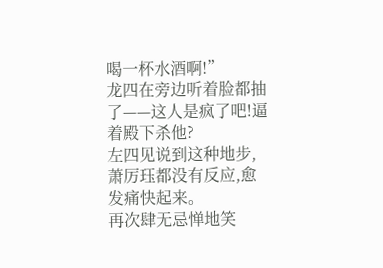喝一杯水酒啊!”
龙四在旁边听着脸都抽了——这人是疯了吧!逼着殿下杀他?
左四见说到这种地步,萧厉珏都没有反应,愈发痛快起来。
再次肆无忌惮地笑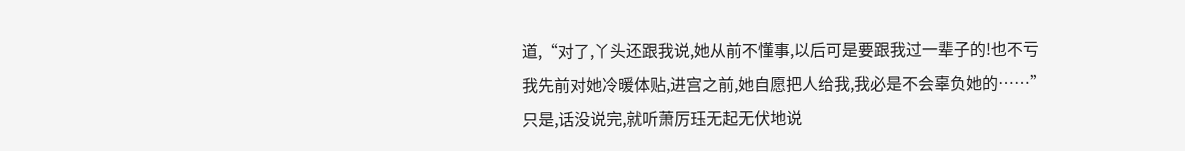道,“对了,丫头还跟我说,她从前不懂事,以后可是要跟我过一辈子的!也不亏我先前对她冷暖体贴,进宫之前,她自愿把人给我,我必是不会辜负她的……” 只是,话没说完,就听萧厉珏无起无伏地说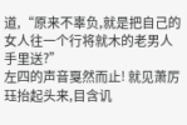道,“原来不辜负,就是把自己的女人往一个行将就木的老男人手里送?”
左四的声音戛然而止! 就见萧厉珏抬起头来,目含讥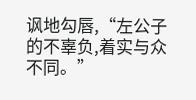讽地勾唇,“左公子的不辜负,着实与众不同。”